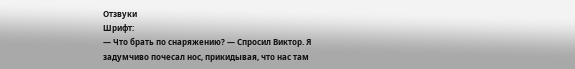Отзвуки
Шрифт:
— Что брать по снаряжению? — Спросил Виктор. Я задумчиво почесал нос, прикидывая, что нас там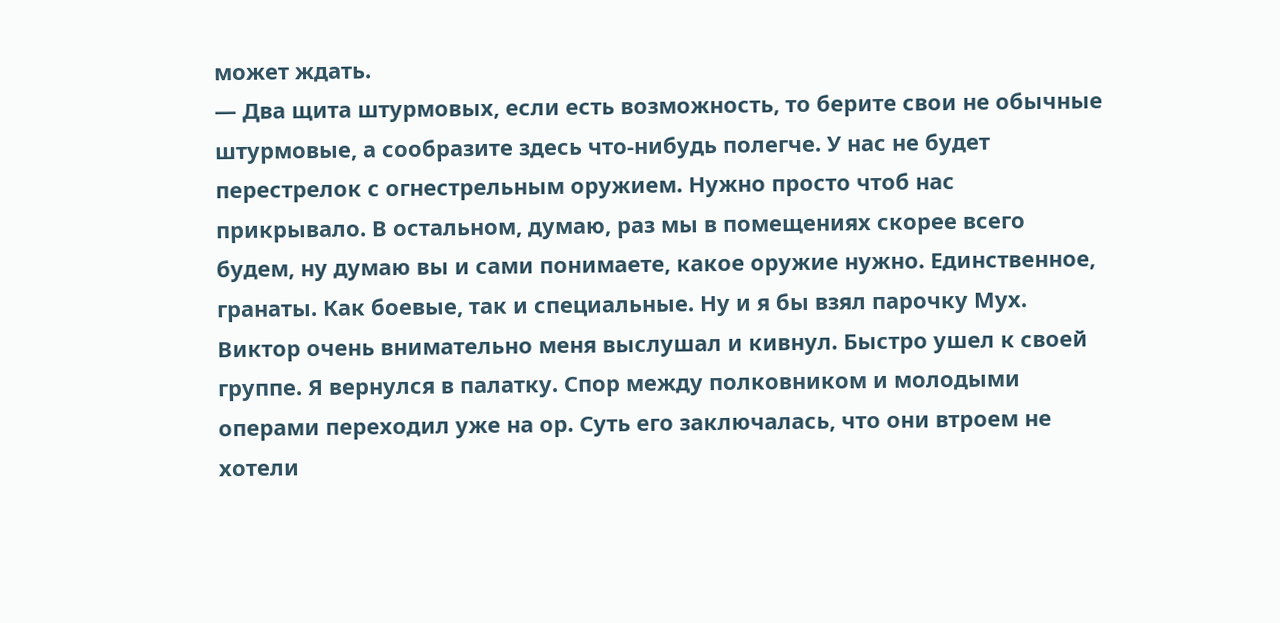может ждать.
— Два щита штурмовых, если есть возможность, то берите свои не обычные штурмовые, а сообразите здесь что-нибудь полегче. У нас не будет перестрелок с огнестрельным оружием. Нужно просто чтоб нас прикрывало. В остальном, думаю, раз мы в помещениях скорее всего будем, ну думаю вы и сами понимаете, какое оружие нужно. Единственное, гранаты. Как боевые, так и специальные. Ну и я бы взял парочку Мух.
Виктор очень внимательно меня выслушал и кивнул. Быстро ушел к своей группе. Я вернулся в палатку. Спор между полковником и молодыми операми переходил уже на ор. Суть его заключалась, что они втроем не хотели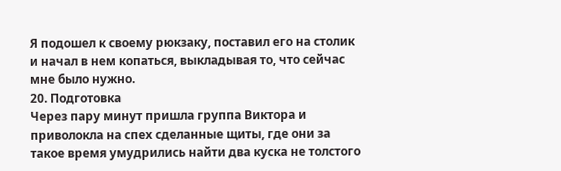Я подошел к своему рюкзаку, поставил его на столик и начал в нем копаться, выкладывая то, что сейчас мне было нужно.
20. Подготовка
Через пару минут пришла группа Виктора и приволокла на спех сделанные щиты, где они за такое время умудрились найти два куска не толстого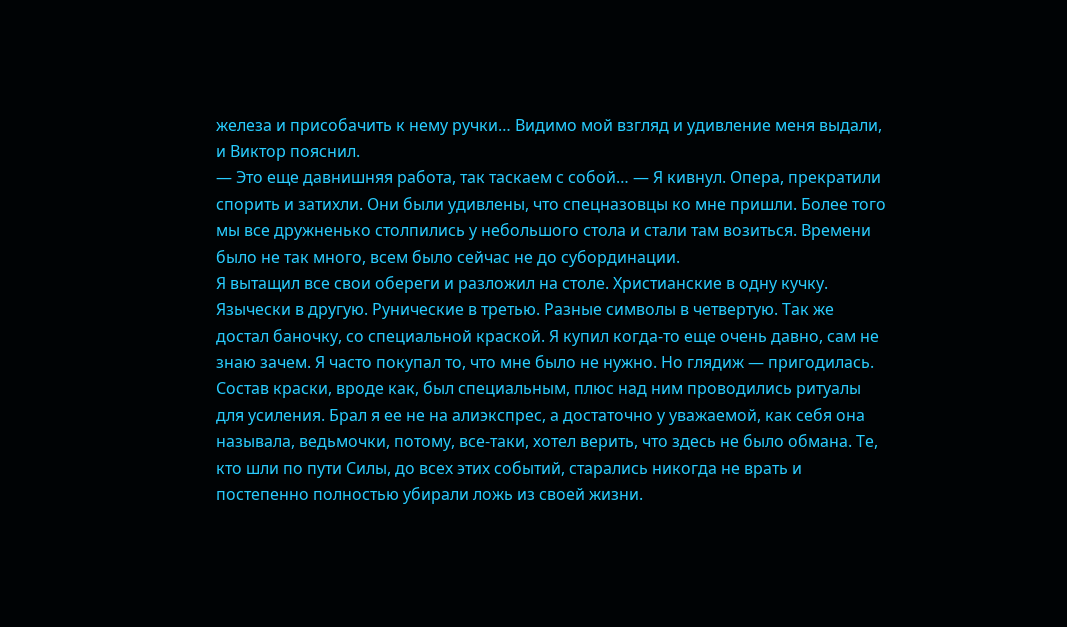железа и присобачить к нему ручки… Видимо мой взгляд и удивление меня выдали, и Виктор пояснил.
— Это еще давнишняя работа, так таскаем с собой… — Я кивнул. Опера, прекратили спорить и затихли. Они были удивлены, что спецназовцы ко мне пришли. Более того мы все дружненько столпились у небольшого стола и стали там возиться. Времени было не так много, всем было сейчас не до субординации.
Я вытащил все свои обереги и разложил на столе. Христианские в одну кучку. Язычески в другую. Рунические в третью. Разные символы в четвертую. Так же достал баночку, со специальной краской. Я купил когда-то еще очень давно, сам не знаю зачем. Я часто покупал то, что мне было не нужно. Но глядиж — пригодилась. Состав краски, вроде как, был специальным, плюс над ним проводились ритуалы для усиления. Брал я ее не на алиэкспрес, а достаточно у уважаемой, как себя она называла, ведьмочки, потому, все-таки, хотел верить, что здесь не было обмана. Те, кто шли по пути Силы, до всех этих событий, старались никогда не врать и постепенно полностью убирали ложь из своей жизни.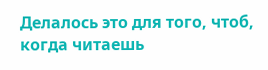Делалось это для того, чтоб, когда читаешь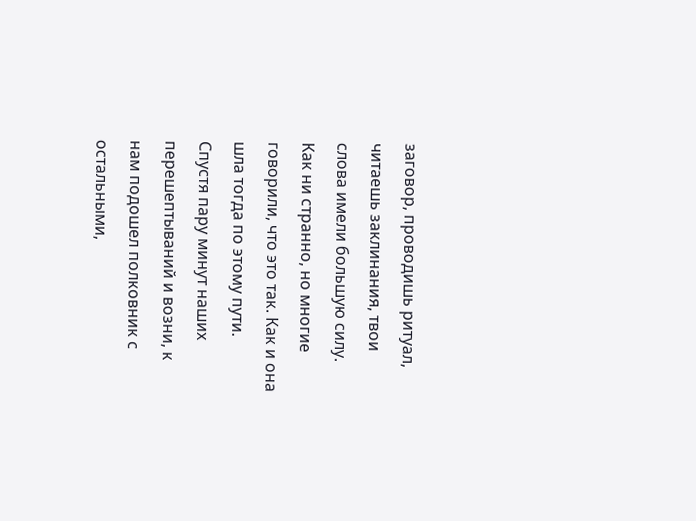заговор, проводишь ритуал, читаешь заклинания, твои слова имели большую силу. Как ни странно, но многие говорили, что это так. Как и она шла тогда по этому пути.
Спустя пару минут наших перешептываний и возни, к нам подошел полковник с остальными,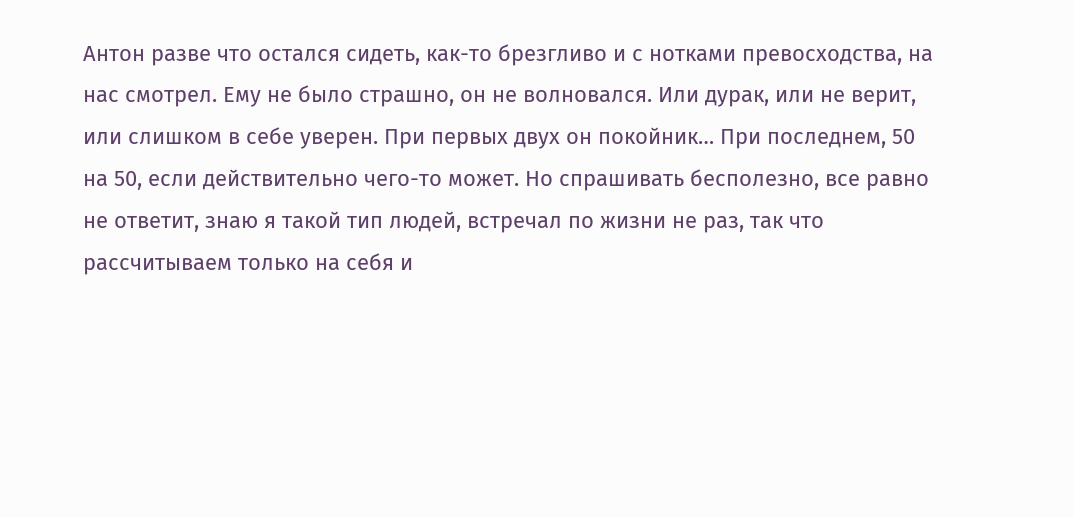Антон разве что остался сидеть, как-то брезгливо и с нотками превосходства, на нас смотрел. Ему не было страшно, он не волновался. Или дурак, или не верит, или слишком в себе уверен. При первых двух он покойник… При последнем, 50 на 50, если действительно чего-то может. Но спрашивать бесполезно, все равно не ответит, знаю я такой тип людей, встречал по жизни не раз, так что рассчитываем только на себя и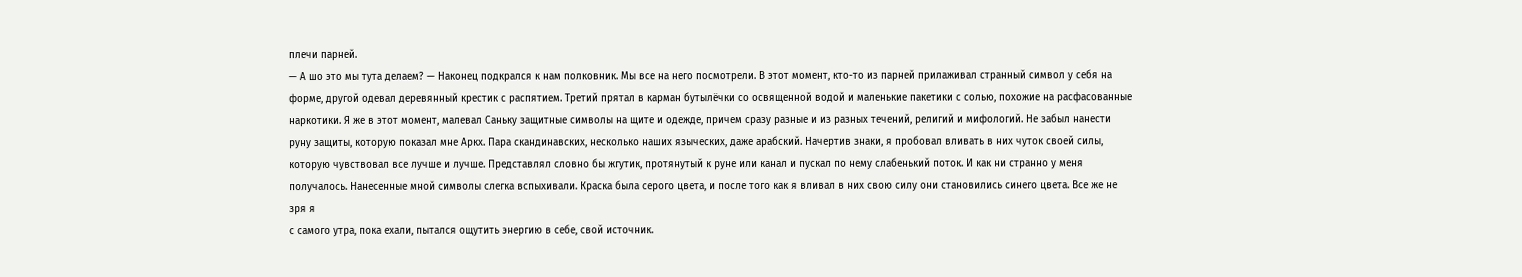плечи парней.
— А шо это мы тута делаем? — Наконец подкрался к нам полковник. Мы все на него посмотрели. В этот момент, кто-то из парней прилаживал странный символ у себя на форме, другой одевал деревянный крестик с распятием. Третий прятал в карман бутылёчки со освященной водой и маленькие пакетики с солью, похожие на расфасованные наркотики. Я же в этот момент, малевал Саньку защитные символы на щите и одежде, причем сразу разные и из разных течений, религий и мифологий. Не забыл нанести руну защиты, которую показал мне Аркх. Пара скандинавских, несколько наших языческих, даже арабский. Начертив знаки, я пробовал вливать в них чуток своей силы, которую чувствовал все лучше и лучше. Представлял словно бы жгутик, протянутый к руне или канал и пускал по нему слабенький поток. И как ни странно у меня получалось. Нанесенные мной символы слегка вспыхивали. Краска была серого цвета, и после того как я вливал в них свою силу они становились синего цвета. Все же не зря я
с самого утра, пока ехали, пытался ощутить энергию в себе, свой источник.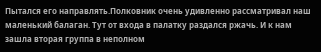Пытался его направлять.Полковник очень удивленно рассматривал наш маленький балаган. Тут от входа в палатку раздался ржачь. И к нам зашла вторая группа в неполном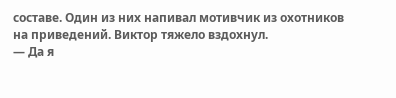составе. Один из них напивал мотивчик из охотников на приведений. Виктор тяжело вздохнул.
— Да я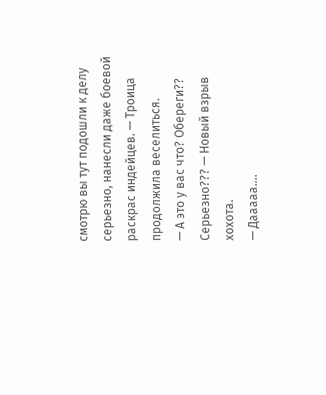смотрю вы тут подошли к делу серьезно, нанесли даже боевой раскрас индейцев. — Троица продолжила веселиться.
— А это у вас что? Обереги?? Серьезно??? — Новый взрыв хохота.
— Дааааа….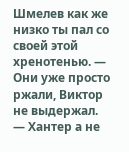Шмелев как же низко ты пал со своей этой хренотенью. — Они уже просто ржали, Виктор не выдержал.
— Хантер а не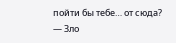пойти бы тебе… от сюда? — Зло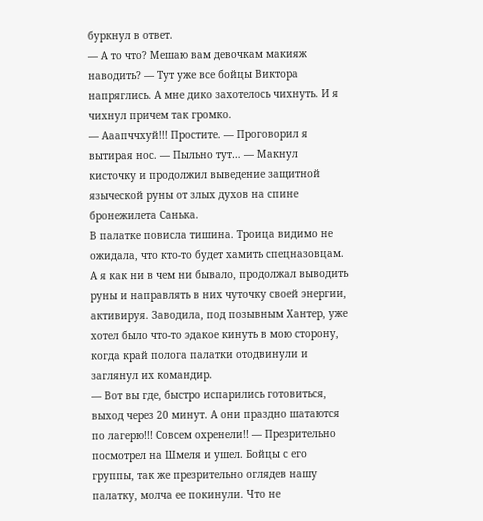буркнул в ответ.
— А то что? Мешаю вам девочкам макияж наводить? — Тут уже все бойцы Виктора напряглись. А мне дико захотелось чихнуть. И я чихнул причем так громко.
— Ааапччхуй!!! Простите. — Проговорил я вытирая нос. — Пыльно тут… — Макнул кисточку и продолжил выведение защитной языческой руны от злых духов на спине бронежилета Санька.
В палатке повисла тишина. Троица видимо не ожидала, что кто-то будет хамить спецназовцам. А я как ни в чем ни бывало, продолжал выводить руны и направлять в них чуточку своей энергии, активируя. Заводила, под позывным Хантер, уже хотел было что-то эдакое кинуть в мою сторону, когда край полога палатки отодвинули и заглянул их командир.
— Вот вы где, быстро испарились готовиться, выход через 20 минут. А они праздно шатаются по лагерю!!! Совсем охренели!! — Презрительно посмотрел на Шмеля и ушел. Бойцы с его группы, так же презрительно оглядев нашу палатку, молча ее покинули. Что не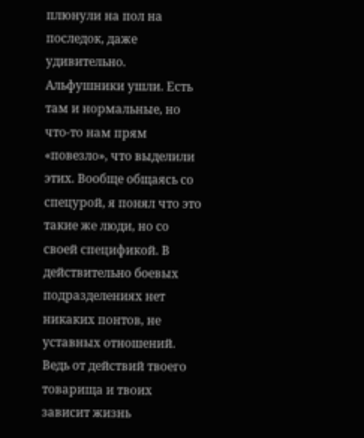плюнули на пол на последок, даже удивительно.
Альфушники ушли. Есть там и нормальные, но что-то нам прям «повезло», что выделили этих. Вообще общаясь со спецурой, я понял что это такие же люди, но со своей спецификой. В действительно боевых подразделениях нет никаких понтов, не уставных отношений. Ведь от действий твоего товарища и твоих зависит жизнь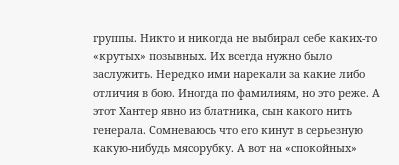группы. Никто и никогда не выбирал себе каких-то «крутых» позывных. Их всегда нужно было заслужить. Нередко ими нарекали за какие либо отличия в бою. Иногда по фамилиям, но это реже. А этот Хантер явно из блатника, сын какого нить генерала. Сомневаюсь что его кинут в серьезную какую-нибудь мясорубку. А вот на «спокойных»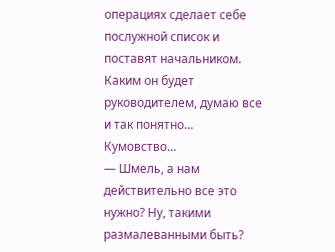операциях сделает себе послужной список и поставят начальником. Каким он будет руководителем, думаю все и так понятно… Кумовство…
— Шмель, а нам действительно все это нужно? Ну, такими размалеванными быть?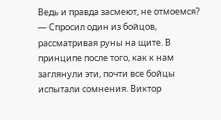Ведь и правда засмеют, не отмоемся? — Спросил один из бойцов, рассматривая руны на щите. В принципе после того, как к нам заглянули эти, почти все бойцы испытали сомнения. Виктор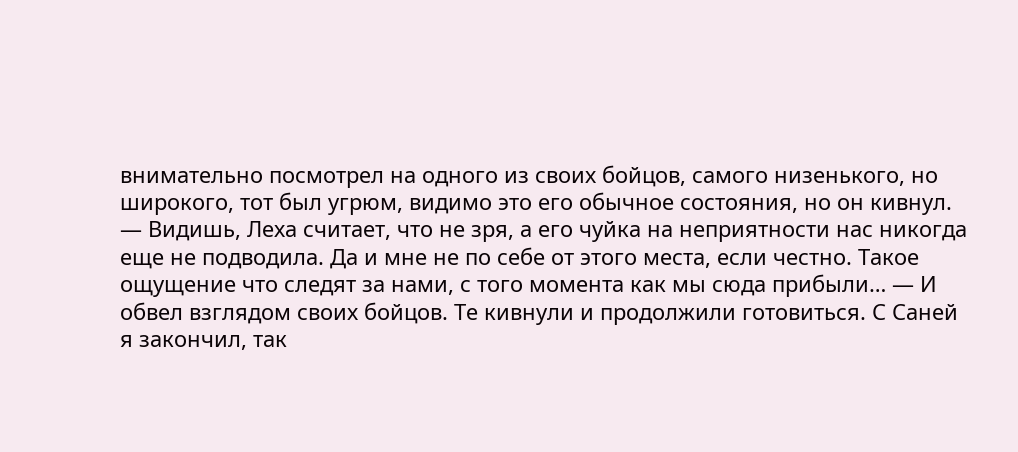внимательно посмотрел на одного из своих бойцов, самого низенького, но широкого, тот был угрюм, видимо это его обычное состояния, но он кивнул.
— Видишь, Леха считает, что не зря, а его чуйка на неприятности нас никогда еще не подводила. Да и мне не по себе от этого места, если честно. Такое ощущение что следят за нами, с того момента как мы сюда прибыли… — И обвел взглядом своих бойцов. Те кивнули и продолжили готовиться. С Саней я закончил, так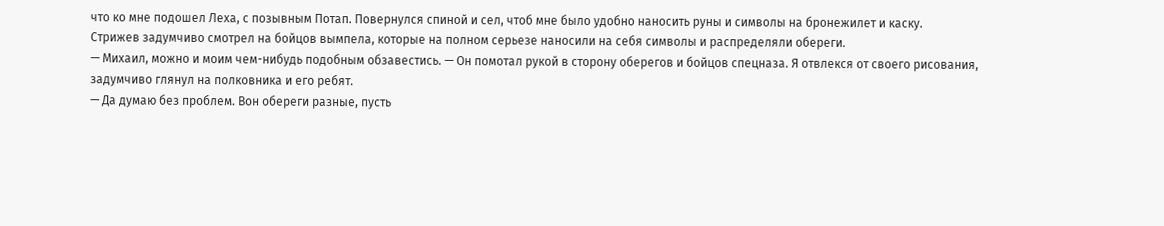что ко мне подошел Леха, с позывным Потап. Повернулся спиной и сел, чтоб мне было удобно наносить руны и символы на бронежилет и каску.
Стрижев задумчиво смотрел на бойцов вымпела, которые на полном серьезе наносили на себя символы и распределяли обереги.
— Михаил, можно и моим чем-нибудь подобным обзавестись. — Он помотал рукой в сторону оберегов и бойцов спецназа. Я отвлекся от своего рисования, задумчиво глянул на полковника и его ребят.
— Да думаю без проблем. Вон обереги разные, пусть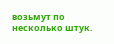возьмут по несколько штук.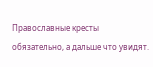Православные кресты обязательно, а дальше что увидят.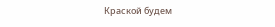Краской будем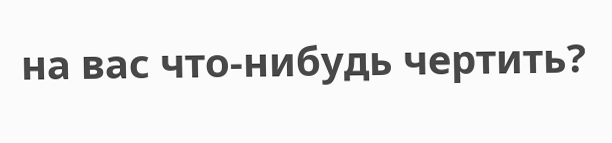на вас что-нибудь чертить?